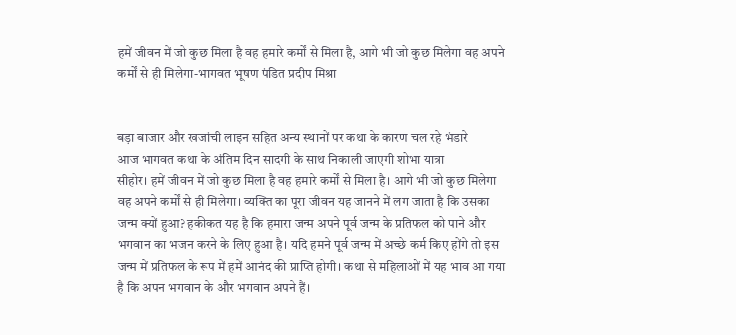हमें जीवन में जो कुछ मिला है वह हमारे कर्मों से मिला है, आगे भी जो कुछ मिलेगा वह अपने कर्मों से ही मिलेगा-भागवत भूषण पंडित प्रदीप मिश्रा


बड़ा बाजार और खजांची लाइन सहित अन्य स्थानों पर कथा के कारण चल रहे भंडारे
आज भागवत कथा के अंतिम दिन सादगी के साथ निकाली जाएगी शोभा यात्रा
सीहोर। हमें जीवन में जो कुछ मिला है वह हमारे कर्मों से मिला है। आगे भी जो कुछ मिलेगा वह अपने कर्मों से ही मिलेगा। व्यक्ति का पूरा जीवन यह जानने में लग जाता है कि उसका जन्म क्यों हुआ? हकीकत यह है कि हमारा जन्म अपने पूर्व जन्म के प्रतिफल को पाने और भगवान का भजन करने के लिए हुआ है। यदि हमने पूर्व जन्म में अच्छे कर्म किए होंगे तो इस जन्म में प्रतिफल के रूप में हमें आनंद की प्राप्ति होगी। कथा से महिलाओं में यह भाव आ गया है कि अपन भगवान के और भगवान अपने हैं।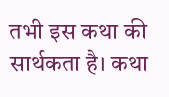तभी इस कथा की सार्थकता है। कथा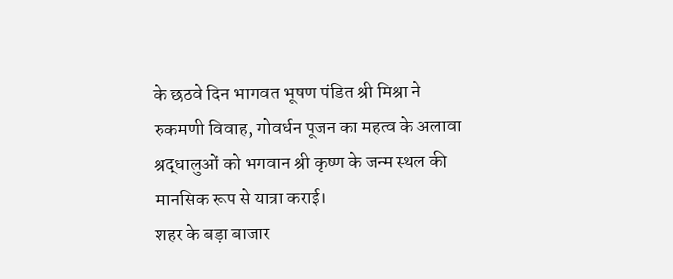के छठवे दिन भागवत भूषण पंडित श्री मिश्रा ने रुकमणी विवाह, गोवर्धन पूजन का महत्व के अलावा श्रद्धालुओं को भगवान श्री कृष्ण के जन्म स्थल की मानसिक रूप से यात्रा कराई।
शहर के बड़ा बाजार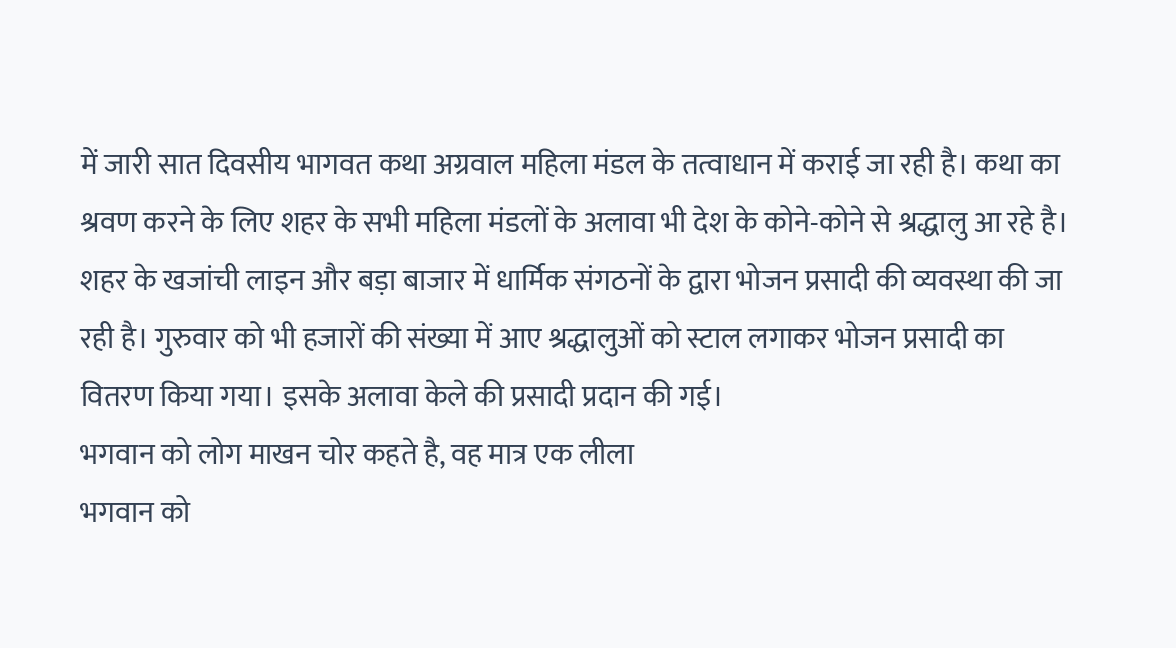में जारी सात दिवसीय भागवत कथा अग्रवाल महिला मंडल के तत्वाधान में कराई जा रही है। कथा का श्रवण करने के लिए शहर के सभी महिला मंडलों के अलावा भी देश के कोने-कोने से श्रद्धालु आ रहे है। शहर के खजांची लाइन और बड़ा बाजार में धार्मिक संगठनों के द्वारा भोजन प्रसादी की व्यवस्था की जा रही है। गुरुवार को भी हजारों की संख्या में आए श्रद्धालुओं को स्टाल लगाकर भोजन प्रसादी का वितरण किया गया। इसके अलावा केले की प्रसादी प्रदान की गई।
भगवान को लोग माखन चोर कहते है, वह मात्र एक लीला
भगवान को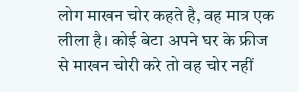लोग माखन चोर कहते है, वह मात्र एक लीला है। कोई बेटा अपने घर के फ्रीज से माखन चोरी करे तो वह चोर नहीं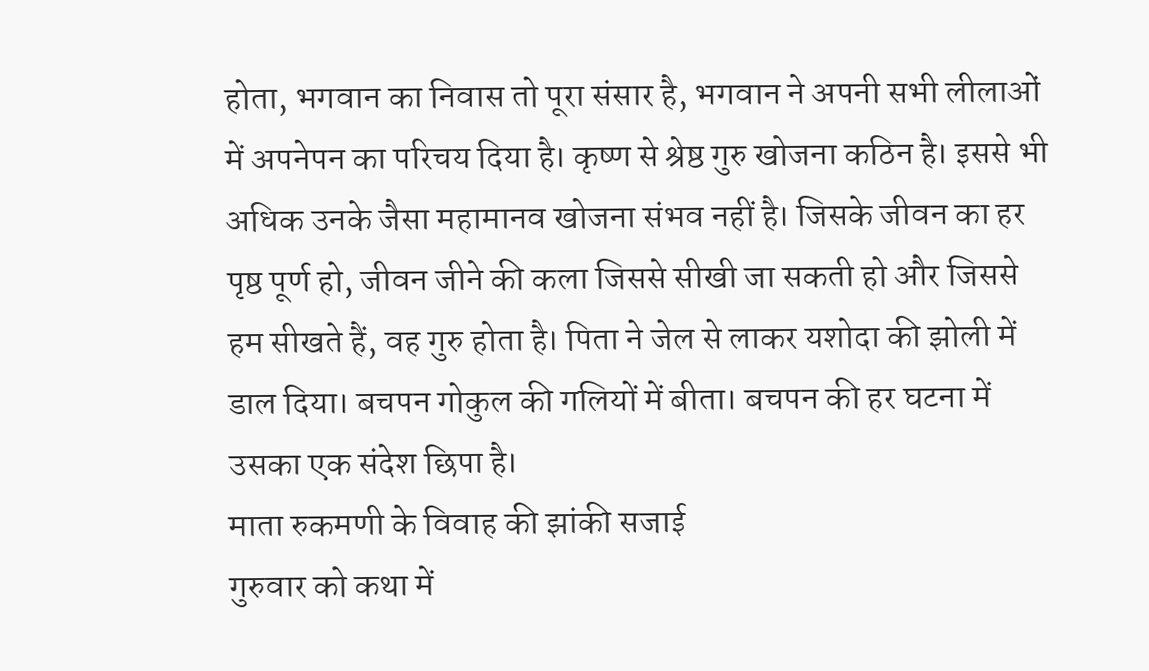होता, भगवान का निवास तो पूरा संसार है, भगवान ने अपनी सभी लीलाओं में अपनेपन का परिचय दिया है। कृष्ण से श्रेष्ठ गुरु खोजना कठिन है। इससे भी अधिक उनके जैसा महामानव खोजना संभव नहीं है। जिसके जीवन का हर पृष्ठ पूर्ण हो, जीवन जीने की कला जिससे सीखी जा सकती हो और जिससे हम सीखते हैं, वह गुरु होता है। पिता ने जेल से लाकर यशोदा की झोली में डाल दिया। बचपन गोकुल की गलियों में बीता। बचपन की हर घटना में उसका एक संदेश छिपा है।
माता रुकमणी के विवाह की झांकी सजाई
गुरुवार को कथा में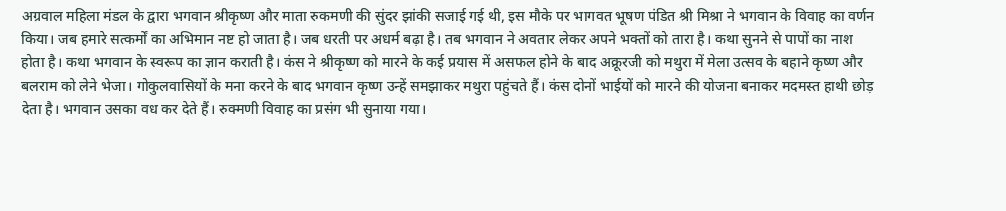अग्रवाल महिला मंडल के द्वारा भगवान श्रीकृष्ण और माता रुकमणी की सुंदर झांकी सजाई गई थी, इस मौके पर भागवत भूषण पंडित श्री मिश्रा ने भगवान के विवाह का वर्णन किया। जब हमारे सत्कर्मों का अभिमान नष्ट हो जाता है। जब धरती पर अधर्म बढ़ा है। तब भगवान ने अवतार लेकर अपने भक्तों को तारा है। कथा सुनने से पापों का नाश होता है। कथा भगवान के स्वरूप का ज्ञान कराती है। कंस ने श्रीकृष्ण को मारने के कई प्रयास में असफल होने के बाद अक्रूरजी को मथुरा में मेला उत्सव के बहाने कृष्ण और बलराम को लेने भेजा। गोकुलवासियों के मना करने के बाद भगवान कृष्ण उन्हें समझाकर मथुरा पहुंचते हैं। कंस दोनों भाईयों को मारने की योजना बनाकर मदमस्त हाथी छोड़ देता है। भगवान उसका वध कर देते हैं। रुक्मणी विवाह का प्रसंग भी सुनाया गया।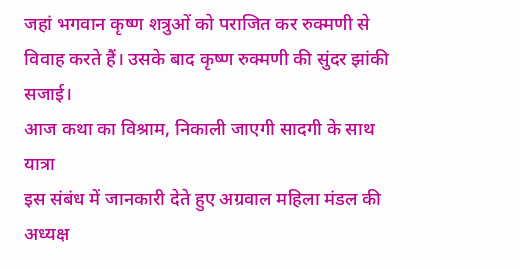जहां भगवान कृष्ण शत्रुओं को पराजित कर रुक्मणी से विवाह करते हैं। उसके बाद कृष्ण रुक्मणी की सुंदर झांकी सजाई।
आज कथा का विश्राम, निकाली जाएगी सादगी के साथ यात्रा
इस संबंध में जानकारी देते हुए अग्रवाल महिला मंडल की अध्यक्ष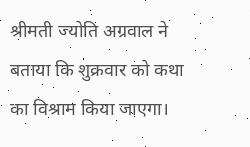श्रीमती ज्योति अग्रवाल ने बताया कि शुक्रवार को कथा का विश्राम किया जाएगा।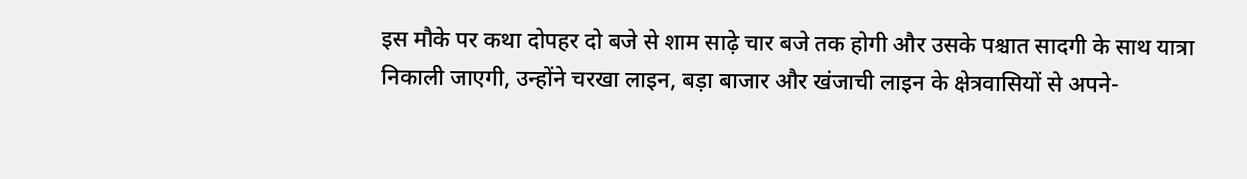इस मौके पर कथा दोपहर दो बजे से शाम साढ़े चार बजे तक होगी और उसके पश्चात सादगी के साथ यात्रा निकाली जाएगी, उन्होंने चरखा लाइन, बड़ा बाजार और खंजाची लाइन के क्षेत्रवासियों से अपने-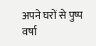अपने घरों से पुष्प वर्षा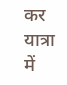कर यात्रा में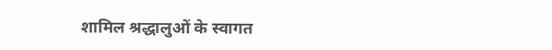शामिल श्रद्धालुओं के स्वागत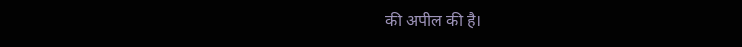की अपील की है।